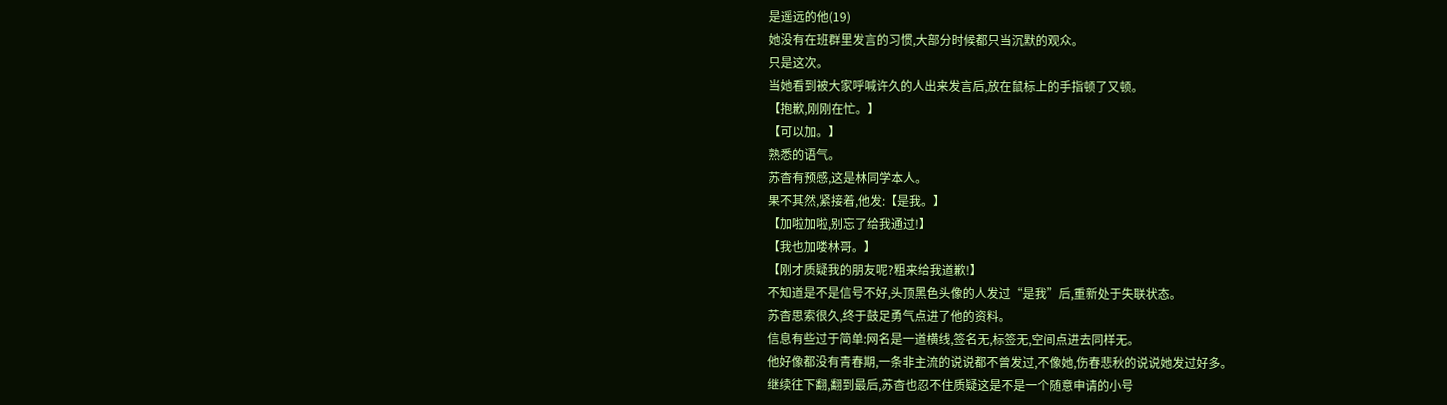是遥远的他(19)
她没有在班群里发言的习惯,大部分时候都只当沉默的观众。
只是这次。
当她看到被大家呼喊许久的人出来发言后,放在鼠标上的手指顿了又顿。
【抱歉,刚刚在忙。】
【可以加。】
熟悉的语气。
苏杳有预感,这是林同学本人。
果不其然,紧接着,他发:【是我。】
【加啦加啦,别忘了给我通过!】
【我也加喽林哥。】
【刚才质疑我的朋友呢?粗来给我道歉!】
不知道是不是信号不好,头顶黑色头像的人发过“是我”后,重新处于失联状态。
苏杳思索很久,终于鼓足勇气点进了他的资料。
信息有些过于简单:网名是一道横线,签名无,标签无,空间点进去同样无。
他好像都没有青春期,一条非主流的说说都不曾发过,不像她,伤春悲秋的说说她发过好多。
继续往下翻,翻到最后,苏杳也忍不住质疑这是不是一个随意申请的小号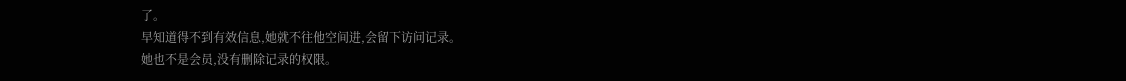了。
早知道得不到有效信息,她就不往他空间进,会留下访问记录。
她也不是会员,没有删除记录的权限。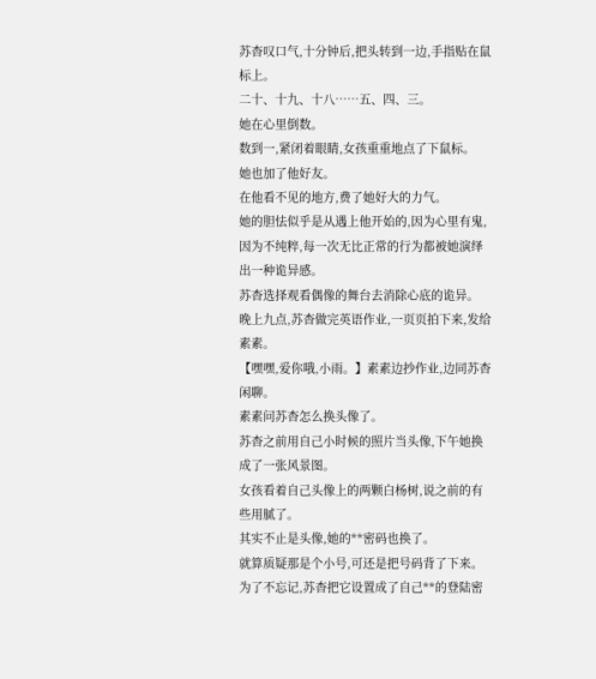苏杳叹口气,十分钟后,把头转到一边,手指贴在鼠标上。
二十、十九、十八……五、四、三。
她在心里倒数。
数到一,紧闭着眼睛,女孩重重地点了下鼠标。
她也加了他好友。
在他看不见的地方,费了她好大的力气。
她的胆怯似乎是从遇上他开始的,因为心里有鬼,因为不纯粹,每一次无比正常的行为都被她演绎出一种诡异感。
苏杳选择观看偶像的舞台去消除心底的诡异。
晚上九点,苏杳做完英语作业,一页页拍下来,发给素素。
【嘿嘿,爱你哦,小雨。】素素边抄作业,边同苏杳闲聊。
素素问苏杳怎么换头像了。
苏杳之前用自己小时候的照片当头像,下午她换成了一张风景图。
女孩看着自己头像上的两颗白杨树,说之前的有些用腻了。
其实不止是头像,她的**密码也换了。
就算质疑那是个小号,可还是把号码背了下来。为了不忘记,苏杳把它设置成了自己**的登陆密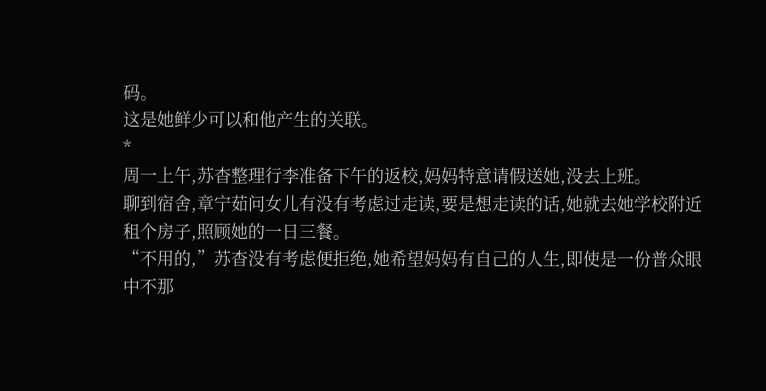码。
这是她鲜少可以和他产生的关联。
*
周一上午,苏杳整理行李准备下午的返校,妈妈特意请假送她,没去上班。
聊到宿舍,章宁茹问女儿有没有考虑过走读,要是想走读的话,她就去她学校附近租个房子,照顾她的一日三餐。
“不用的,”苏杳没有考虑便拒绝,她希望妈妈有自己的人生,即使是一份普众眼中不那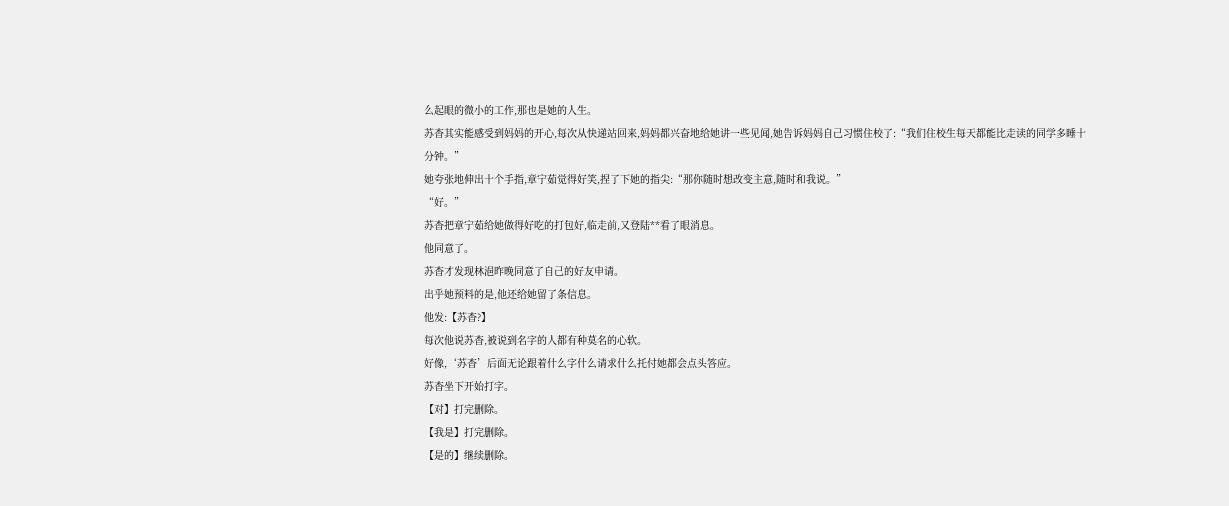么起眼的微小的工作,那也是她的人生。
苏杳其实能感受到妈妈的开心,每次从快递站回来,妈妈都兴奋地给她讲一些见闻,她告诉妈妈自己习惯住校了:“我们住校生每天都能比走读的同学多睡十分钟。”
她夸张地伸出十个手指,章宁茹觉得好笑,捏了下她的指尖:“那你随时想改变主意,随时和我说。”
“好。”
苏杳把章宁茹给她做得好吃的打包好,临走前,又登陆**看了眼消息。
他同意了。
苏杳才发现林浥昨晚同意了自己的好友申请。
出乎她预料的是,他还给她留了条信息。
他发:【苏杳?】
每次他说苏杳,被说到名字的人都有种莫名的心软。
好像,‘苏杳’后面无论跟着什么字什么请求什么托付她都会点头答应。
苏杳坐下开始打字。
【对】打完删除。
【我是】打完删除。
【是的】继续删除。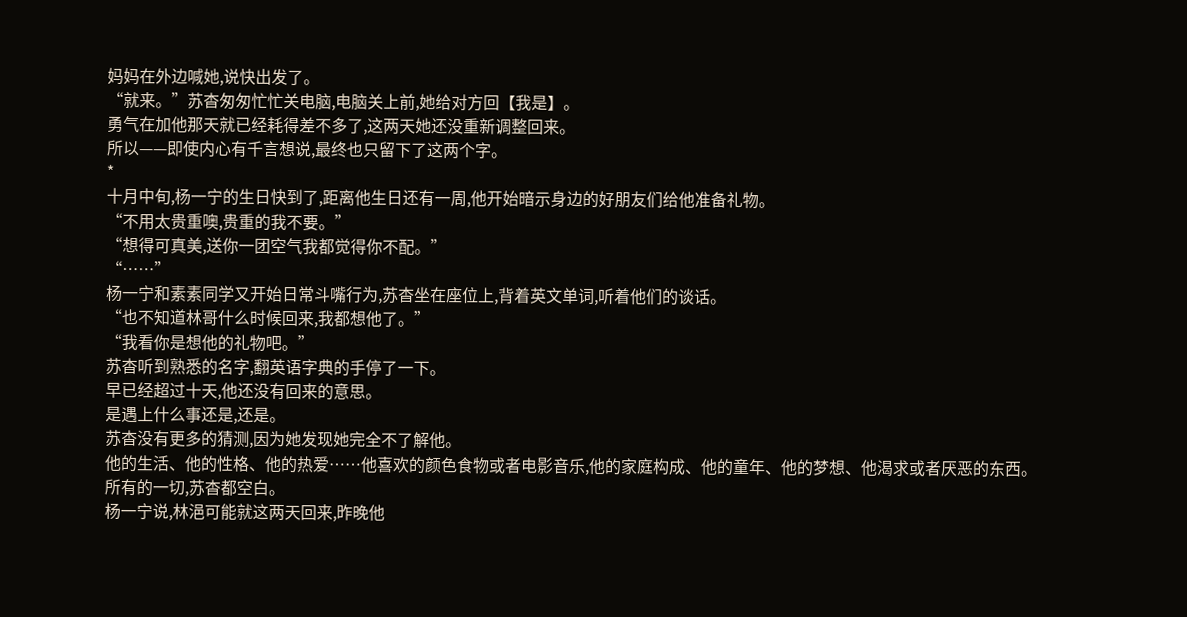妈妈在外边喊她,说快出发了。
“就来。”苏杳匆匆忙忙关电脑,电脑关上前,她给对方回【我是】。
勇气在加他那天就已经耗得差不多了,这两天她还没重新调整回来。
所以——即使内心有千言想说,最终也只留下了这两个字。
*
十月中旬,杨一宁的生日快到了,距离他生日还有一周,他开始暗示身边的好朋友们给他准备礼物。
“不用太贵重噢,贵重的我不要。”
“想得可真美,送你一团空气我都觉得你不配。”
“……”
杨一宁和素素同学又开始日常斗嘴行为,苏杳坐在座位上,背着英文单词,听着他们的谈话。
“也不知道林哥什么时候回来,我都想他了。”
“我看你是想他的礼物吧。”
苏杳听到熟悉的名字,翻英语字典的手停了一下。
早已经超过十天,他还没有回来的意思。
是遇上什么事还是,还是。
苏杳没有更多的猜测,因为她发现她完全不了解他。
他的生活、他的性格、他的热爱……他喜欢的颜色食物或者电影音乐,他的家庭构成、他的童年、他的梦想、他渴求或者厌恶的东西。
所有的一切,苏杳都空白。
杨一宁说,林浥可能就这两天回来,昨晚他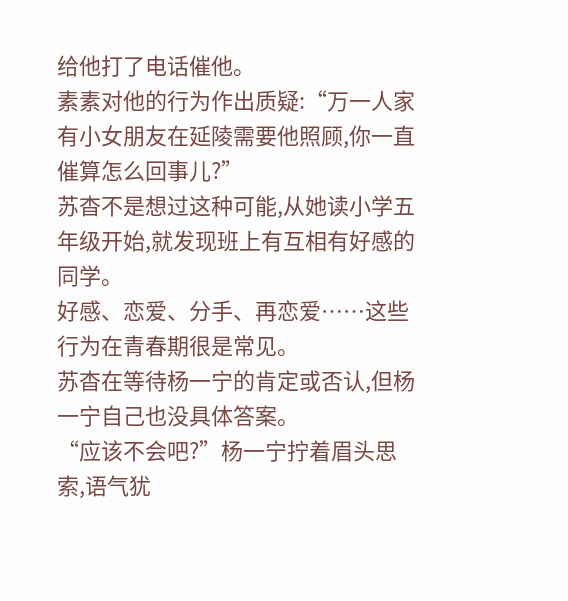给他打了电话催他。
素素对他的行为作出质疑:“万一人家有小女朋友在延陵需要他照顾,你一直催算怎么回事儿?”
苏杳不是想过这种可能,从她读小学五年级开始,就发现班上有互相有好感的同学。
好感、恋爱、分手、再恋爱……这些行为在青春期很是常见。
苏杳在等待杨一宁的肯定或否认,但杨一宁自己也没具体答案。
“应该不会吧?”杨一宁拧着眉头思索,语气犹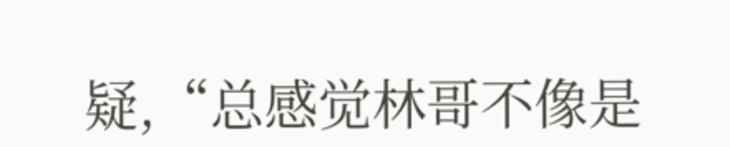疑,“总感觉林哥不像是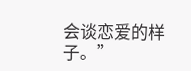会谈恋爱的样子。”